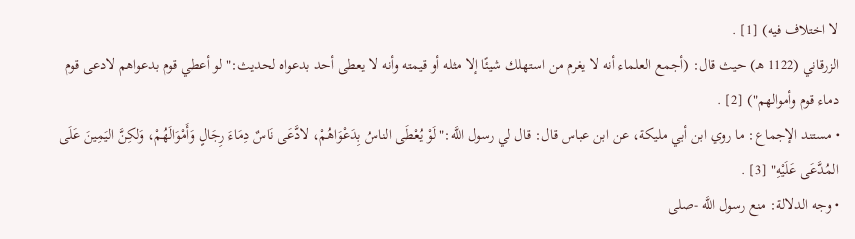لا اختلاف فيه) [1] .
الزرقاني (1122 هـ) حيث قال: (أجمع العلماء أنه لا يغرم من استهلك شيئًا إلا مثله أو قيمته وأنه لا يعطى أحد بدعواه لحديث:"لو أعطي قوم بدعواهم لادعى قوم دماء قوم وأموالهم") [2] .
• مستند الإجماع: ما روي ابن أبي مليكة، عن ابن عباس قال: قال لي رسول اللَّه:"لَوْ يُعْطَى الناسُ بِدَعْوَاهُمْ، لادَّعَى نَاسٌ دِمَاءَ رِجَالٍ وَأَمْوَالَهُمْ، وَلكِنَّ اليَمِينَ عَلَى المُدَّعَى عَلَيْهِ" [3] .
• وجه الدلالة: منع رسول اللَّه -صلى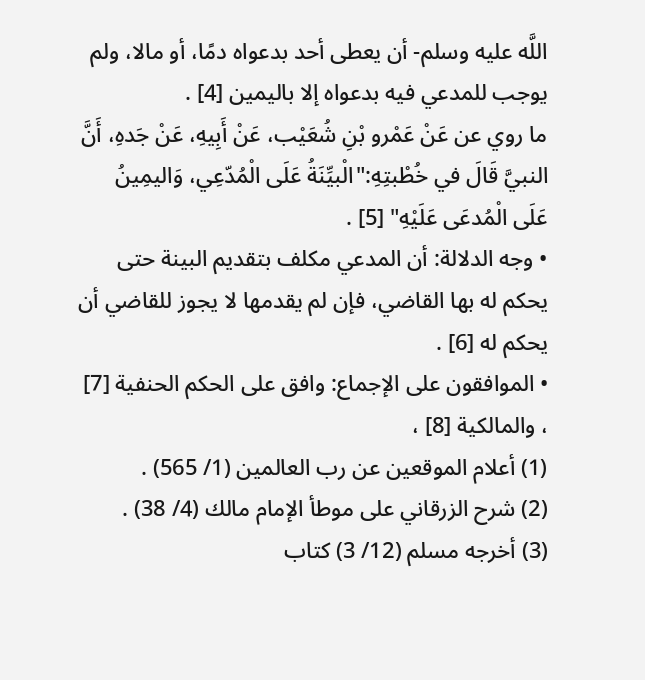اللَّه عليه وسلم- أن يعطى أحد بدعواه دمًا، أو مالا، ولم يوجب للمدعي فيه بدعواه إلا باليمين [4] .
ما روي عن عَنْ عَمْرو بْنِ شُعَيْب، عَنْ أَبِيهِ، عَنْ جَدهِ، أَنَّ النبيَّ قَالَ في خُطْبتِهِ:"الْبيِّنَةُ عَلَى الْمُدّعِي، وَاليمِينُ عَلَى الْمُدعَى عَلَيْهِ" [5] .
• وجه الدلالة: أن المدعي مكلف بتقديم البينة حتى يحكم له بها القاضي، فإن لم يقدمها لا يجوز للقاضي أن يحكم له [6] .
• الموافقون على الإجماع: وافق على الحكم الحنفية [7] ، والمالكية [8] ،
(1) أعلام الموقعين عن رب العالمين (1/ 565) .
(2) شرح الزرقاني على موطأ الإمام مالك (4/ 38) .
(3) أخرجه مسلم (12/ 3) كتاب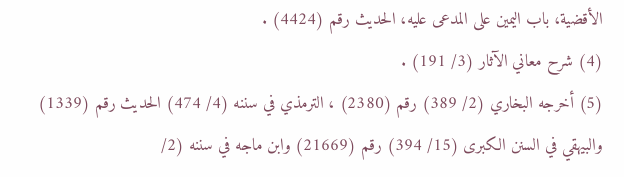الأقضية، باب اليمين على المدعى عليه، الحديث رقم (4424) .
(4) شرح معاني الآثار (3/ 191) .
(5) أخرجه البخاري (2/ 389) رقم (2380) ، الترمذي في سننه (4/ 474) الحديث رقم (1339) والبيهقي في السنن الكبرى (15/ 394) رقم (21669) وابن ماجه في سننه (2/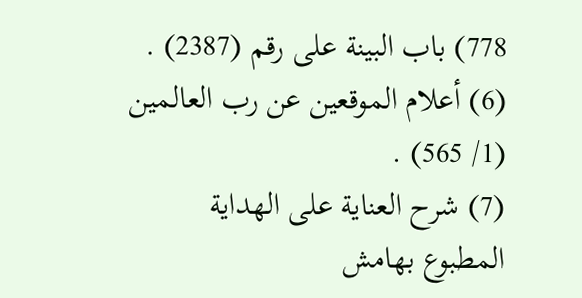778) باب البينة على رقم (2387) .
(6) أعلام الموقعين عن رب العالمين (1/ 565) .
(7) شرح العناية على الهداية المطبوع بهامش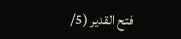فتح القدير (5/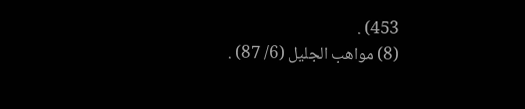453) .
(8) مواهب الجليل (6/ 87) .